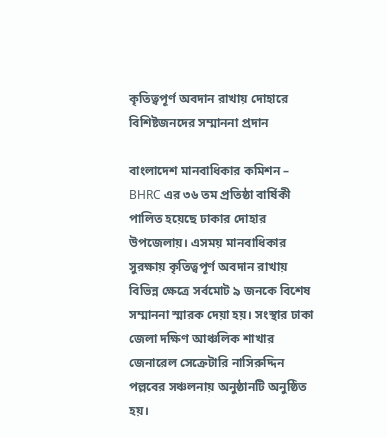কৃতিত্বপূর্ণ অবদান রাখায় দোহারে বিশিষ্টজনদের সম্মাননা প্রদান

বাংলাদেশ মানবাধিকার কমিশন – BHRC এর ৩৬ তম প্রতিষ্ঠা বার্ষিকী পালিত হয়েছে ঢাকার দোহার উপজেলায়। এসময় মানবাধিকার সুরক্ষায় কৃতিত্বপূর্ণ অবদান রাখায় বিভিন্ন ক্ষেত্রে সর্বমোট ৯ জনকে বিশেষ সম্মাননা স্মারক দেয়া হয়। সংস্থার ঢাকা জেলা দক্ষিণ আঞ্চলিক শাখার জেনারেল সেক্রেটারি নাসিরুদ্দিন পল্লবের সঞ্চলনায় অনুষ্ঠানটি অনুষ্ঠিত হয়।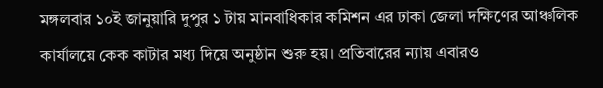মঙ্গলবার ১০ই জানুয়ারি দুপুর ১ টায় মানবাধিকার কমিশন এর ঢাকা জেলা দক্ষিণের আঞ্চলিক কার্যালয়ে কেক কাটার মধ্য দিয়ে অনুষ্ঠান শুরু হয়। প্রতিবারের ন্যায় এবারও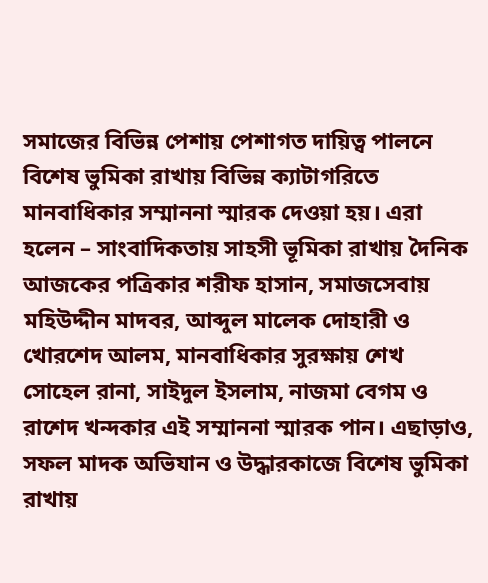সমাজের বিভিন্ন পেশায় পেশাগত দায়িত্ব পালনে বিশেষ ভুমিকা রাখায় বিভিন্ন ক্যাটাগরিতে মানবাধিকার সম্মাননা স্মারক দেওয়া হয়। এরা হলেন – সাংবাদিকতায় সাহসী ভূমিকা রাখায় দৈনিক আজকের পত্রিকার শরীফ হাসান, সমাজসেবায় মহিউদ্দীন মাদবর, আব্দুল মালেক দোহারী ও খোরশেদ আলম, মানবাধিকার সুরক্ষায় শেখ সোহেল রানা, সাইদুল ইসলাম, নাজমা বেগম ও রাশেদ খন্দকার এই সম্মাননা স্মারক পান। এছাড়াও, সফল মাদক অভিযান ও উদ্ধারকাজে বিশেষ ভুমিকা রাখায়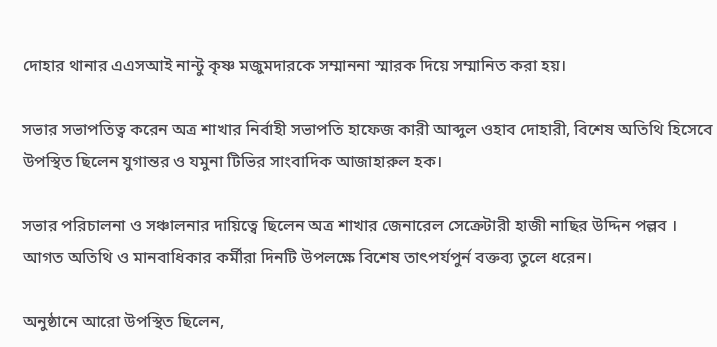দোহার থানার এএসআই নান্টু কৃষ্ণ মজুমদারকে সম্মাননা স্মারক দিয়ে সম্মানিত করা হয়।

সভার সভাপতিত্ব করেন অত্র শাখার নির্বাহী সভাপতি হাফেজ কারী আব্দুল ওহাব দোহারী, বিশেষ অতিথি হিসেবে উপস্থিত ছিলেন যুগান্তর ও যমুনা টিভির সাংবাদিক আজাহারুল হক।

সভার পরিচালনা ও সঞ্চালনার দায়িত্বে ছিলেন অত্র শাখার জেনারেল সেক্রেটারী হাজী নাছির উদ্দিন পল্লব ।
আগত অতিথি ও মানবাধিকার কর্মীরা দিনটি উপলক্ষে বিশেষ তাৎপর্যপুর্ন বক্তব্য তুলে ধরেন।

অনুষ্ঠানে আরো উপস্থিত ছিলেন,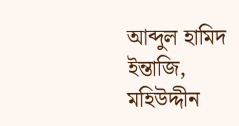আব্দুল হামিদ ইন্তাজি, মহিউদ্দীন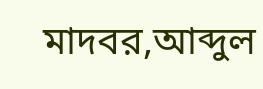মাদবর,আব্দুল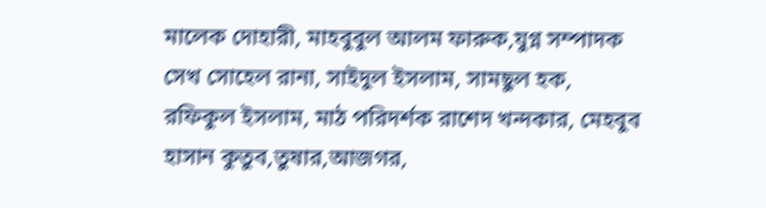মালেক দোহারী, মাহবুবুল আলম ফারুক,যুগ্ন সম্পাদক সেখ সোহেল রানা, সাইদুল ইসলাম, সামছুল হক, রফিকুল ইসলাম, মাঠ পরিদর্শক রাশেদ খন্দকার, মেহবুব হাসান কুতুব,তুষার,আজগর,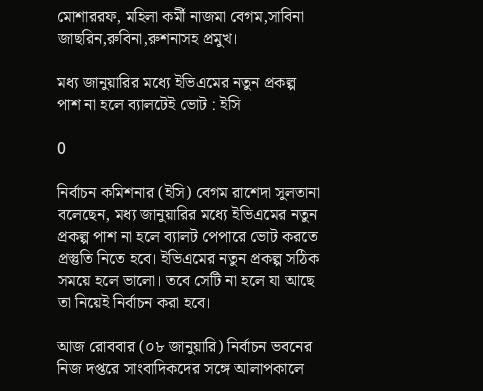মোশাররফ, মহিলা কর্মী নাজমা বেগম,সাবিনা জাছরিন,রুবিনা,রুশনাসহ প্রমুখ।

মধ্য জানুয়ারির মধ্যে ইভিএমের নতুন প্রকল্প পাশ না হলে ব্যালটেই ভোট : ইসি

0

নির্বাচন কমিশনার (ইসি) বেগম রাশেদা সুলতানা বলেছেন, মধ্য জানুয়ারির মধ্যে ইভিএমের নতুন প্রকল্প পাশ না হলে ব্যালট পেপারে ভোট করতে প্রস্তুতি নিতে হবে। ইভিএমের নতুন প্রকল্প সঠিক সময়ে হলে ভালো। তবে সেটি না হলে যা আছে তা নিয়েই নির্বাচন করা হবে।

আজ রোববার (০৮ জানুয়ারি) নির্বাচন ভবনের নিজ দপ্তরে সাংবাদিকদের সঙ্গে আলাপকালে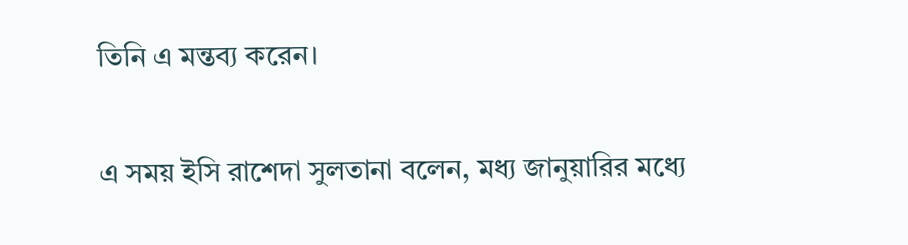তিনি এ মন্তব্য করেন।

এ সময় ইসি রাশেদা সুলতানা বলেন, মধ্য জানুয়ারির মধ্যে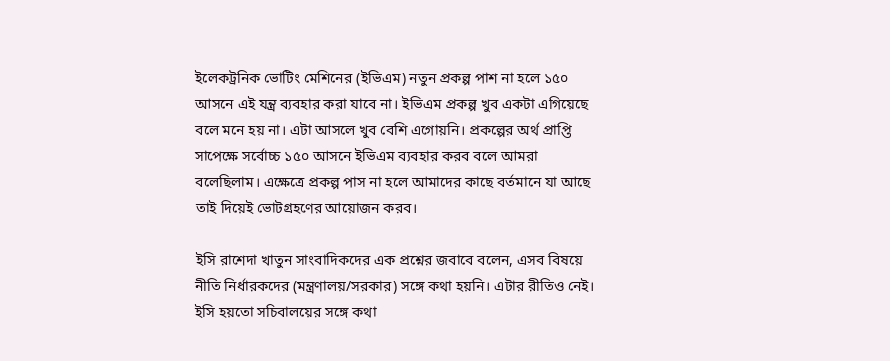ইলেকট্রনিক ভোটিং মেশিনের (ইভিএম) নতুন প্রকল্প পাশ না হলে ১৫০ আসনে এই যন্ত্র ব্যবহার করা যাবে না। ইভিএম প্রকল্প খুব একটা এগিয়েছে বলে মনে হয় না। এটা আসলে খুব বেশি এগোয়নি। প্রকল্পের অর্থ প্রাপ্তি সাপেক্ষে সর্বোচ্চ ১৫০ আসনে ইভিএম ব্যবহার করব বলে আমরা বলেছিলাম। এক্ষেত্রে প্রকল্প পাস না হলে আমাদের কাছে বর্তমানে যা আছে তাই দিয়েই ভোটগ্রহণের আয়োজন করব।

ইসি রাশেদা খাতুন সাংবাদিকদের এক প্রশ্নের জবাবে বলেন, এসব বিষয়ে নীতি নির্ধারকদের (মন্ত্রণালয়/সরকার) সঙ্গে কথা হয়নি। এটার রীতিও নেই। ইসি হয়তো সচিবালয়ের সঙ্গে কথা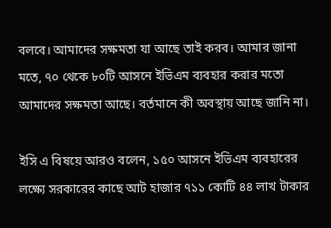বলবে। আমাদের সক্ষমতা যা আছে তাই করব। আমার জানা মতে, ৭০ থেকে ৮০টি আসনে ইভিএম ব্যবহার করার মতো আমাদের সক্ষমতা আছে। বর্তমানে কী অবস্থায় আছে জানি না।

ইসি এ বিষয়ে আরও বলেন, ১৫০ আসনে ইভিএম ব্যবহারের লক্ষ্যে সরকারের কাছে আট হাজার ৭১১ কোটি ৪৪ লাখ টাকার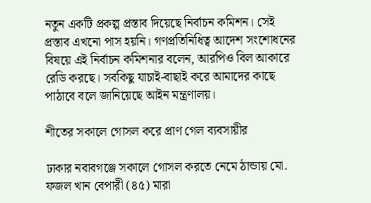নতুন একটি প্রকল্প প্রস্তাব দিয়েছে নির্বাচন কমিশন। সেই প্রস্তাব এখনো পাস হয়নি। গণপ্রতিনিধিত্ব আদেশ সংশোধনের বিষয়ে এই নির্বাচন কমিশনার বলেন, আরপিও বিল আকারে রেডি করছে। সবকিছু যাচাই-বাছাই করে আমাদের কাছে পাঠাবে বলে জানিয়েছে আইন মন্ত্রণালয়।

শীতের সকালে গোসল করে প্রাণ গেল ব্যবসায়ীর

ঢাকার নবাবগঞ্জে সকালে গোসল করতে নেমে ঠান্ডায় মো. ফজল খান বেপারী (৪৫) মারা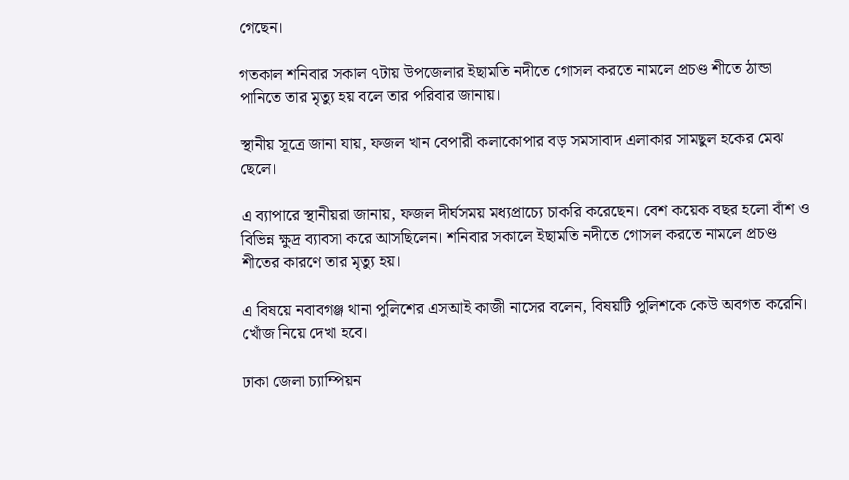গেছেন।

গতকাল শনিবার সকাল ৭টায় উপজেলার ইছামতি নদীতে গোসল করতে নামলে প্রচণ্ড শীতে ঠান্ডা পানিতে তার মৃত্যু হয় বলে তার পরিবার জানায়।

স্থানীয় সূত্রে জানা যায়, ফজল খান বেপারী কলাকোপার বড় সমসাবাদ এলাকার সামছুল হকের মেঝ ছেলে।

এ ব্যাপারে স্থানীয়রা জানায়, ফজল দীর্ঘসময় মধ্যপ্রাচ্যে চাকরি করেছেন। বেশ কয়েক বছর হলো বাঁশ ও বিভিন্ন ক্ষুদ্র ব্যাবসা করে আসছিলেন। শনিবার সকালে ইছামতি নদীতে গোসল করতে নামলে প্রচণ্ড শীতের কারণে তার মৃত্যু হয়।

এ বিষয়ে নবাবগঞ্জ থানা পুলিশের এসআই কাজী নাসের বলেন, বিষয়টি পুলিশকে কেউ অবগত করেনি। খোঁজ নিয়ে দেখা হবে।

ঢাকা জেলা চ্যাম্পিয়ন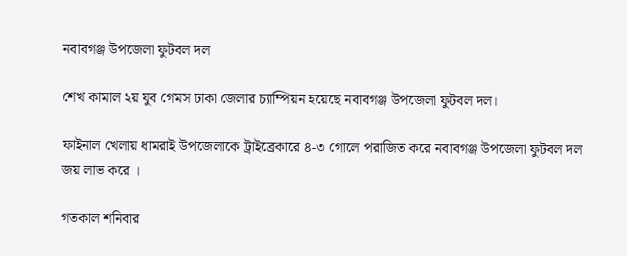নবাবগঞ্জ উপজেলা ফুটবল দল

শেখ কামাল ২য় যুব গেমস ঢাকা জেলার চ্যাম্পিয়ন হয়েছে নবাবগঞ্জ উপজেলা ফুটবল দল।

ফাইনাল খেলায় ধামরাই উপজেলাকে ট্রাইব্রেকারে ৪-৩ গোলে পরাজিত করে নবাবগঞ্জ উপজেলা ফুটবল দল জয় লাভ করে ।

গতকাল শনিবার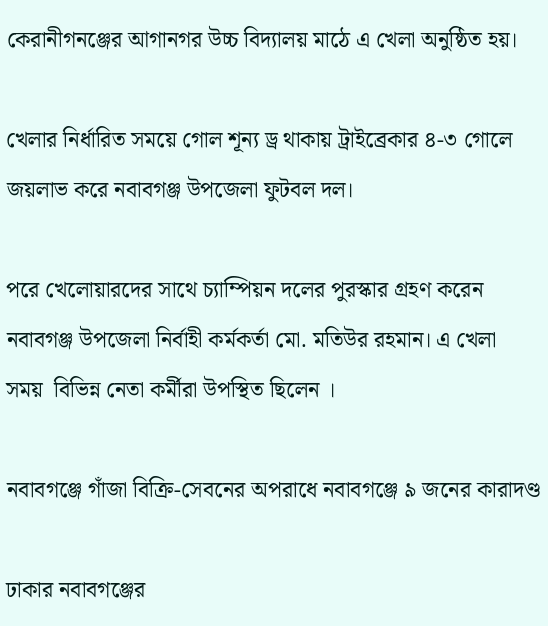কেরানীগনঞ্জের আগানগর উচ্চ বিদ্যালয় মাঠে এ খেলা অনুষ্ঠিত হয়।

খেলার নির্ধারিত সময়ে গোল শূন্য ড্র থাকায় ট্রাইব্রেকার ৪-৩ গোলে জয়লাভ করে নবাবগঞ্জ উপজেলা ফুটবল দল।

পরে খেলোয়ারদের সাথে চ্যাম্পিয়ন দলের পুরস্কার গ্রহণ করেন নবাবগঞ্জ উপজেলা নির্বাহী কর্মকর্তা মো. মতিউর রহমান। এ খেলা  সময়  বিভিন্ন নেতা কর্মীরা উপস্থিত ছিলেন ।

নবাবগঞ্জে গাঁজা বিক্রি-সেবনের অপরাধে নবাবগঞ্জে ৯ জনের কারাদণ্ড

ঢাকার নবাবগঞ্জের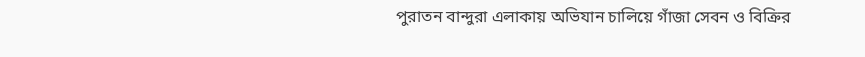পুরাতন বান্দুরা এলাকায় অভিযান চালিয়ে গাঁজা সেবন ও বিক্রির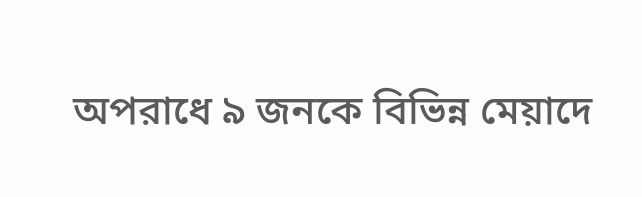অপরাধে ৯ জনকে বিভিন্ন মেয়াদে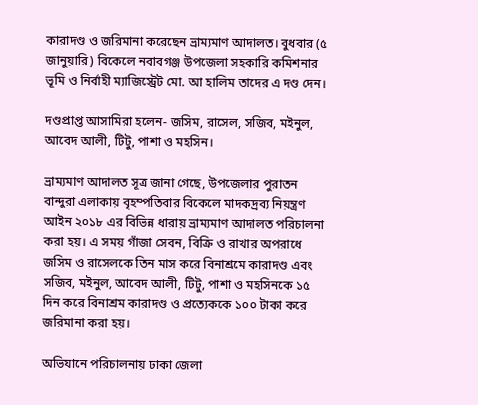কারাদণ্ড ও জরিমানা করেছেন ভ্রাম্যমাণ আদালত। বুধবার (৫ জানুয়ারি) বিকেলে নবাবগঞ্জ উপজেলা সহকারি কমিশনার ভূমি ও নির্বাহী ম্যাজিস্ট্রেট মো. আ হালিম তাদের এ দণ্ড দেন।

দণ্ডপ্রাপ্ত আসামিরা হলেন- জসিম, রাসেল, সজিব, মইনুল, আবেদ আলী, টিটু, পাশা ও মহসিন।

ভ্রাম্যমাণ আদালত সূত্র জানা গেছে, উপজেলার পুরাতন বান্দুরা এলাকায় বৃহম্পতিবার বিকেলে মাদকদ্রব্য নিয়ন্ত্রণ আইন ২০১৮ এর বিভিন্ন ধারায় ভ্রাম্যমাণ আদালত পরিচালনা করা হয়। এ সময় গাঁজা সেবন, বিক্রি ও রাখার অপরাধে জসিম ও রাসেলকে তিন মাস করে বিনাশ্রমে কারাদণ্ড এবং সজিব, মইনুল, আবেদ আলী, টিটু, পাশা ও মহসিনকে ১৫ দিন করে বিনাশ্রম কারাদণ্ড ও প্রত্যেককে ১০০ টাকা করে জরিমানা করা হয়।

অভিযানে পরিচালনায় ঢাকা জেলা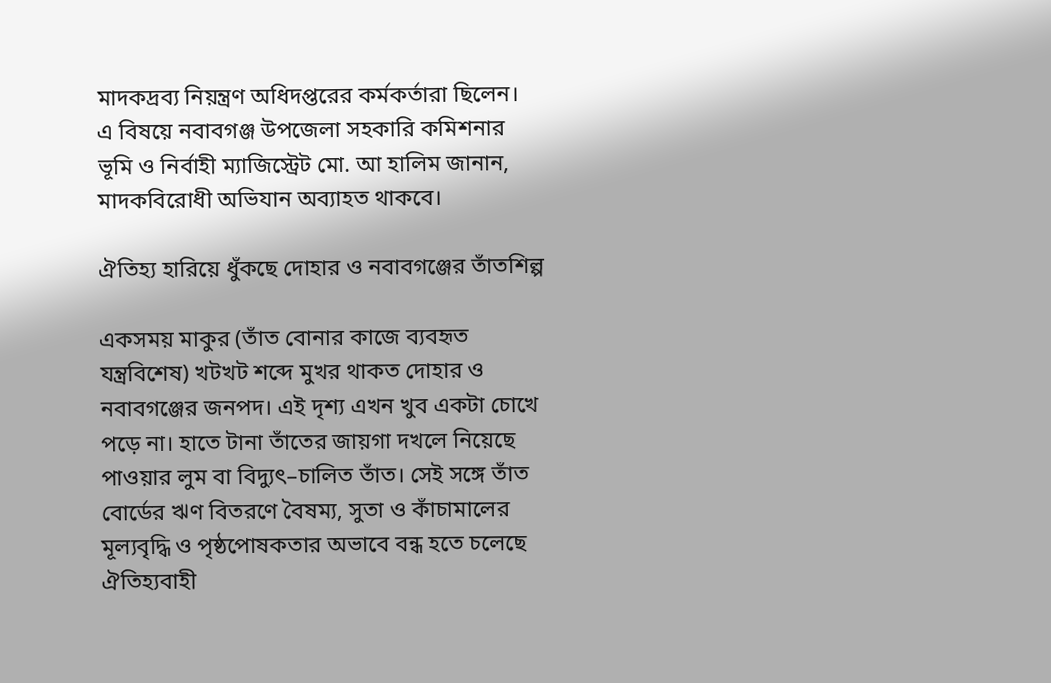মাদকদ্রব্য নিয়ন্ত্রণ অধিদপ্তরের কর্মকর্তারা ছিলেন।
এ বিষয়ে নবাবগঞ্জ উপজেলা সহকারি কমিশনার ভূমি ও নির্বাহী ম্যাজিস্ট্রেট মো. আ হালিম জানান, মাদকবিরোধী অভিযান অব্যাহত থাকবে।

ঐতিহ্য হারিয়ে ধুঁকছে দোহার ও নবাবগঞ্জের তাঁতশিল্প

একসময় মাকুর (তাঁত বোনার কাজে ব্যবহৃত যন্ত্রবিশেষ) খটখট শব্দে মুখর থাকত দোহার ও নবাবগঞ্জের জনপদ। এই দৃশ্য এখন খুব একটা চোখে পড়ে না। হাতে টানা তাঁতের জায়গা দখলে নিয়েছে পাওয়ার লুম বা বিদ্যুৎ–চালিত তাঁত। সেই সঙ্গে তাঁত বোর্ডের ঋণ বিতরণে বৈষম্য, সুতা ও কাঁচামালের মূল্যবৃদ্ধি ও পৃষ্ঠপোষকতার অভাবে বন্ধ হতে চলেছে ঐতিহ্যবাহী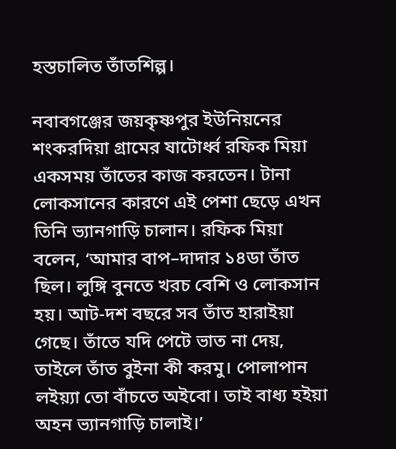হস্তচালিত তাঁতশিল্প।

নবাবগঞ্জের জয়কৃষ্ণপুর ইউনিয়নের শংকরদিয়া গ্রামের ষাটোর্ধ্ব রফিক মিয়া একসময় তাঁতের কাজ করতেন। টানা লোকসানের কারণে এই পেশা ছেড়ে এখন তিনি ভ্যানগাড়ি চালান। রফিক মিয়া বলেন, ‘আমার বাপ–দাদার ১৪ডা তাঁত ছিল। লুঙ্গি বুনতে খরচ বেশি ও লোকসান হয়। আট-দশ বছরে সব তাঁত হারাইয়া গেছে। তাঁতে যদি পেটে ভাত না দেয়, তাইলে তাঁত বুইনা কী করমু। পোলাপান লইয়্যা তো বাঁচতে অইবো। তাই বাধ্য হইয়া অহন ভ্যানগাড়ি চালাই।’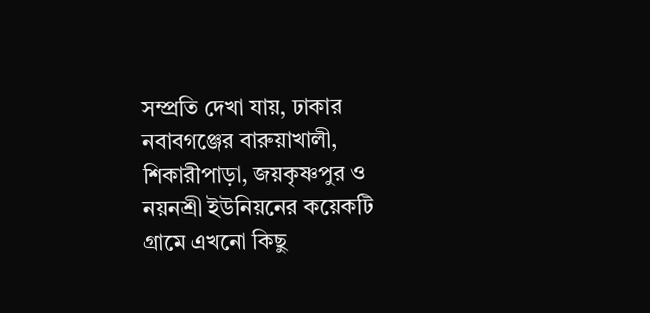সম্প্রতি দেখা যায়, ঢাকার নবাবগঞ্জের বারুয়াখালী, শিকারীপাড়া, জয়কৃষ্ণপুর ও নয়নশ্রী ইউনিয়নের কয়েকটি গ্রামে এখনো কিছু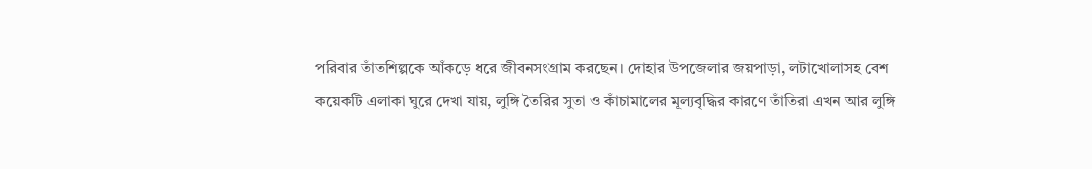পরিবার তাঁতশিল্পকে আঁকড়ে ধরে জীবনসংগ্রাম করছেন। দোহার উপজেলার জয়পাড়া, লটাখোলাসহ বেশ কয়েকটি এলাকা ঘুরে দেখা যায়, লুঙ্গি তৈরির সুতা ও কাঁচামালের মূল্যবৃদ্ধির কারণে তাঁতিরা এখন আর লুঙ্গি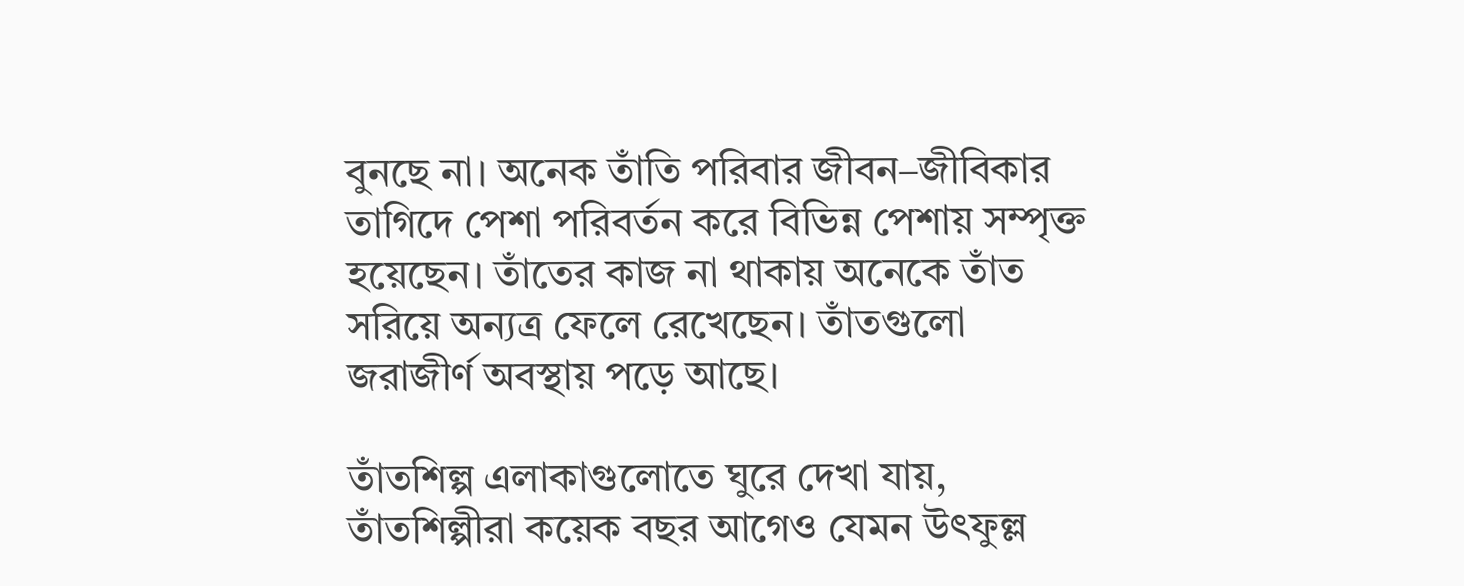বুনছে না। অনেক তাঁতি পরিবার জীবন–জীবিকার তাগিদে পেশা পরিবর্তন করে বিভিন্ন পেশায় সম্পৃক্ত হয়েছেন। তাঁতের কাজ না থাকায় অনেকে তাঁত সরিয়ে অন্যত্র ফেলে রেখেছেন। তাঁতগুলো জরাজীর্ণ অবস্থায় পড়ে আছে।

তাঁতশিল্প এলাকাগুলোতে ঘুরে দেখা যায়, তাঁতশিল্পীরা কয়েক বছর আগেও যেমন উৎফুল্ল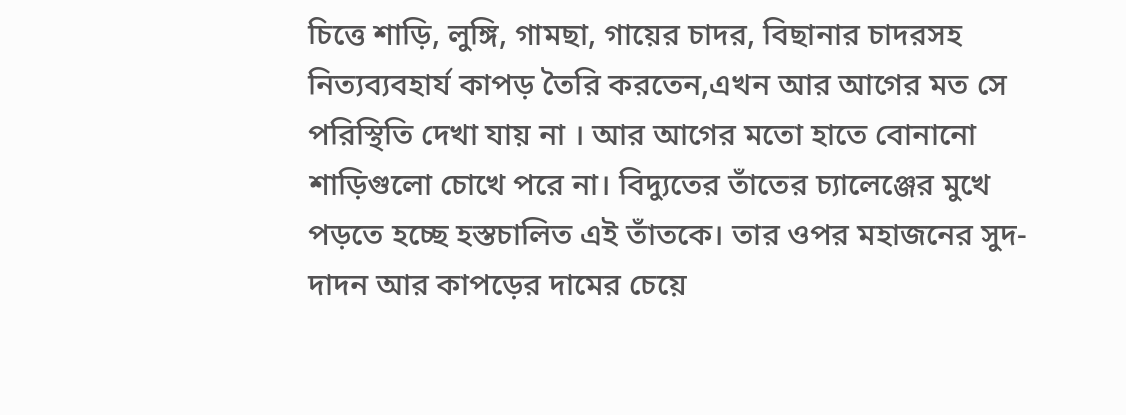চিত্তে শাড়ি, লুঙ্গি, গামছা, গায়ের চাদর, বিছানার চাদরসহ নিত্যব্যবহার্য কাপড় তৈরি করতেন,এখন আর আগের মত সে পরিস্থিতি দেখা যায় না । আর আগের মতো হাতে বোনানো শাড়িগুলো চোখে পরে না। বিদ্যুতের তাঁতের চ্যালেঞ্জের মুখে পড়তে হচ্ছে হস্তচালিত এই তাঁতকে। তার ওপর মহাজনের সুদ-দাদন আর কাপড়ের দামের চেয়ে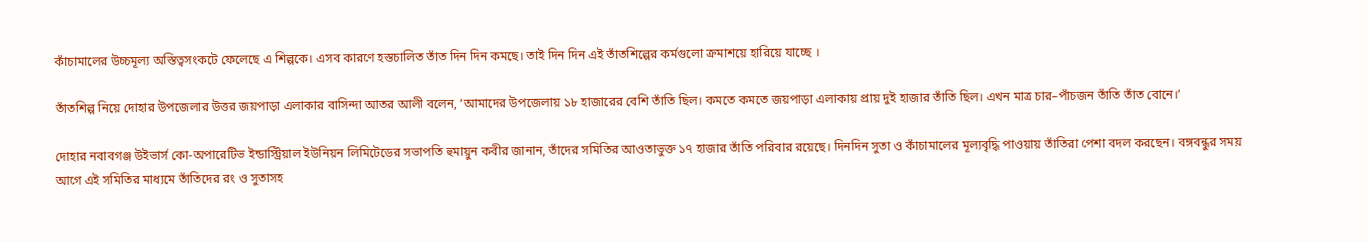কাঁচামালের উচ্চমূল্য অস্তিত্বসংকটে ফেলেছে এ শিল্পকে। এসব কারণে হস্তচালিত তাঁত দিন দিন কমছে। তাই দিন দিন এই তাঁতশিল্পের কর্মগুলো ক্রমাশয়ে হারিয়ে যাচ্ছে ।

তাঁতশিল্প নিয়ে দোহার উপজেলার উত্তর জয়পাড়া এলাকার বাসিন্দা আতর আলী বলেন, ‘আমাদের উপজেলায় ১৮ হাজারের বেশি তাঁতি ছিল। কমতে কমতে জয়পাড়া এলাকায় প্রায় দুই হাজার তাঁতি ছিল। এখন মাত্র চার–পাঁচজন তাঁতি তাঁত বোনে।’

দোহার নবাবগঞ্জ উইভার্স কো-অপারেটিভ ইন্ডাস্ট্রিয়াল ইউনিয়ন লিমিটেডের সভাপতি হুমায়ুন কবীর জানান, তাঁদের সমিতির আওতাভুক্ত ১৭ হাজার তাঁতি পরিবার রয়েছে। দিনদিন সুতা ও কাঁচামালের মূল্যবৃদ্ধি পাওয়ায় তাঁতিরা পেশা বদল করছেন। বঙ্গবন্ধুর সময় আগে এই সমিতির মাধ্যমে তাঁতিদের রং ও সুতাসহ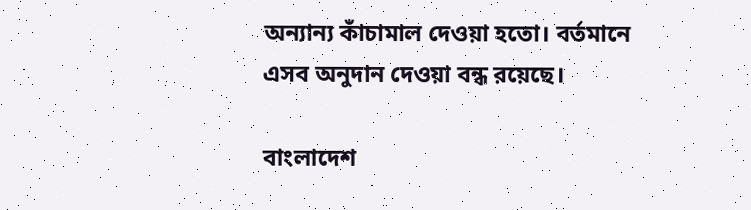অন্যান্য কাঁচামাল দেওয়া হতো। বর্তমানে এসব অনুদান দেওয়া বন্ধ রয়েছে।

বাংলাদেশ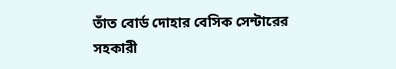তাঁত বোর্ড দোহার বেসিক সেন্টারের সহকারী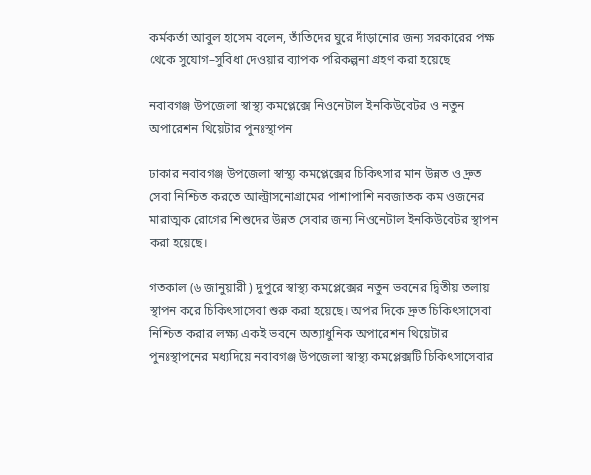কর্মকর্তা আবুল হাসেম বলেন, তাঁতিদের ঘুরে দাঁড়ানোর জন্য সরকারের পক্ষ থেকে সুযোগ–সুবিধা দেওয়ার ব্যাপক পরিকল্পনা গ্রহণ করা হয়েছে

নবাবগঞ্জ উপজেলা স্বাস্থ্য কমপ্লেক্সে নিওনেটাল ইনকিউবেটর ও নতুন অপারেশন থিয়েটার পুনঃস্থাপন

ঢাকার নবাবগঞ্জ উপজেলা স্বাস্থ্য কমপ্লেক্সের চিকিৎসার মান উন্নত ও দ্রুত সেবা নিশ্চিত করতে আল্ট্রাসনোগ্রামের পাশাপাশি নবজাতক কম ওজনের মারাত্মক রোগের শিশুদের উন্নত সেবার জন্য নিওনেটাল ইনকিউবেটর স্থাপন করা হয়েছে।

গতকাল (৬ জানুয়ারী ) দুপুরে স্বাস্থ্য কমপ্লেক্সের নতুন ভবনের দ্বিতীয় তলায় স্থাপন করে চিকিৎসাসেবা শুরু করা হয়েছে। অপর দিকে দ্রুত চিকিৎসাসেবা নিশ্চিত করার লক্ষ্য একই ভবনে অত্যাধুনিক অপারেশন থিয়েটার পুনঃস্থাপনের মধ্যদিয়ে নবাবগঞ্জ উপজেলা স্বাস্থ্য কমপ্লেক্সটি চিকিৎসাসেবার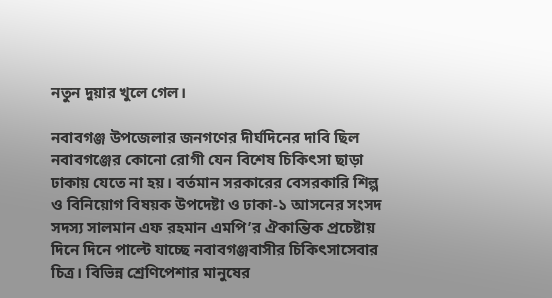নতুন দুয়ার খুলে গেল।

নবাবগঞ্জ উপজেলার জনগণের দীর্ঘদিনের দাবি ছিল নবাবগঞ্জের কোনো রোগী যেন বিশেষ চিকিৎসা ছাড়া ঢাকায় যেতে না হয়। বর্তমান সরকারের বেসরকারি শিল্প ও বিনিয়োগ বিষয়ক উপদেষ্টা ও ঢাকা-১ আসনের সংসদ সদস্য সালমান এফ রহমান এমপি’র ঐকান্তিক প্রচেষ্টায় দিনে দিনে পাল্টে যাচ্ছে নবাবগঞ্জবাসীর চিকিৎসাসেবার চিত্র। বিভিন্ন শ্রেণিপেশার মানুষের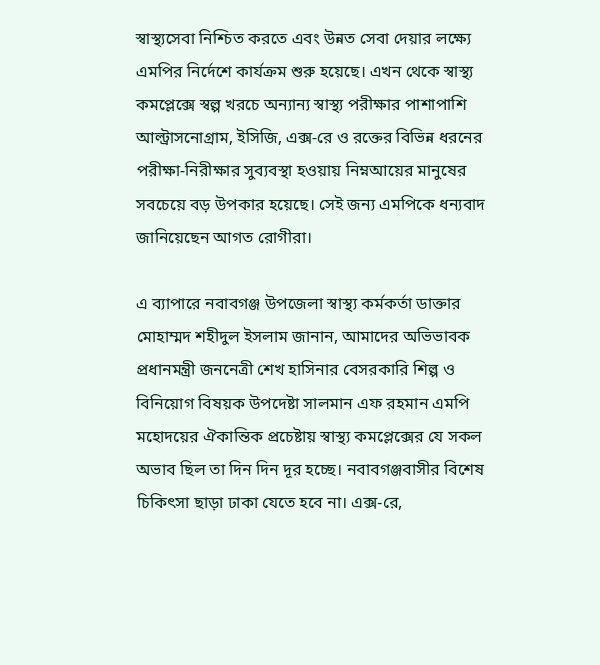স্বাস্থ্যসেবা নিশ্চিত করতে এবং উন্নত সেবা দেয়ার লক্ষ্যে এমপির নির্দেশে কার্যক্রম শুরু হয়েছে। এখন থেকে স্বাস্থ্য কমপ্লেক্সে স্বল্প খরচে অন্যান্য স্বাস্থ্য পরীক্ষার পাশাপাশি আল্ট্রাসনোগ্রাম, ইসিজি, এক্স-রে ও রক্তের বিভিন্ন ধরনের পরীক্ষা-নিরীক্ষার সুব্যবস্থা হওয়ায় নিম্নআয়ের মানুষের সবচেয়ে বড় উপকার হয়েছে। সেই জন্য এমপিকে ধন্যবাদ জানিয়েছেন আগত রোগীরা।

এ ব্যাপারে নবাবগঞ্জ উপজেলা স্বাস্থ্য কর্মকর্তা ডাক্তার মোহাম্মদ শহীদুল ইসলাম জানান, আমাদের অভিভাবক প্রধানমন্ত্রী জননেত্রী শেখ হাসিনার বেসরকারি শিল্প ও বিনিয়োগ বিষয়ক উপদেষ্টা সালমান এফ রহমান এমপি মহোদয়ের ঐকান্তিক প্রচেষ্টায় স্বাস্থ্য কমপ্লেক্সের যে সকল অভাব ছিল তা দিন দিন দূর হচ্ছে। নবাবগঞ্জবাসীর বিশেষ চিকিৎসা ছাড়া ঢাকা যেতে হবে না। এক্স-রে,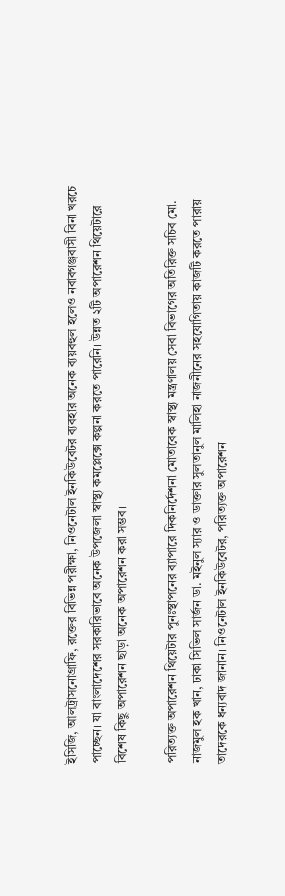ইসিজি, আলট্রাসনোগ্রাফি, রক্তের বিভিন্ন পরীক্ষা, নিওনেটাল ইনকিউবেটর ব্যবহার অনেক ব্যয়বহুল হলেও নবাবগঞ্জবাসী বিনা খরচে পাচ্ছেন। যা বাংলাদেশের সরকারিভাবে অনেক উপজেলা স্বাস্থ্য কমপ্লেক্সে কল্পনা করতে পারেনি। উন্নত ২টি অপারেশন থিয়েটারে বিশেষ কিছু অপারেশন ছাড়া অনেক অপারেশন করা সম্ভব।

পরিত্যক্ত অপারেশন থিয়েটার পুনঃস্থাপনের ব্যাপারে দিকনির্দেশনা মোতাবেক স্বাস্থ্য মন্ত্রণালয় সেবা বিভাগের অতিরিক্ত সচিব মো. নাজমুল হক খান, ঢাকা সিভিল সার্জন ডা. মইনুল স্যার ও ডাক্তার সুলতানুল মালিহা নাজনীনের সহযোগিতায় কাজটি করতে পারায় তাদেরকে ধন্যবাদ জানান। নিওনেটাল ইনকিউবেটর, পরিত্যক্ত অপারেশন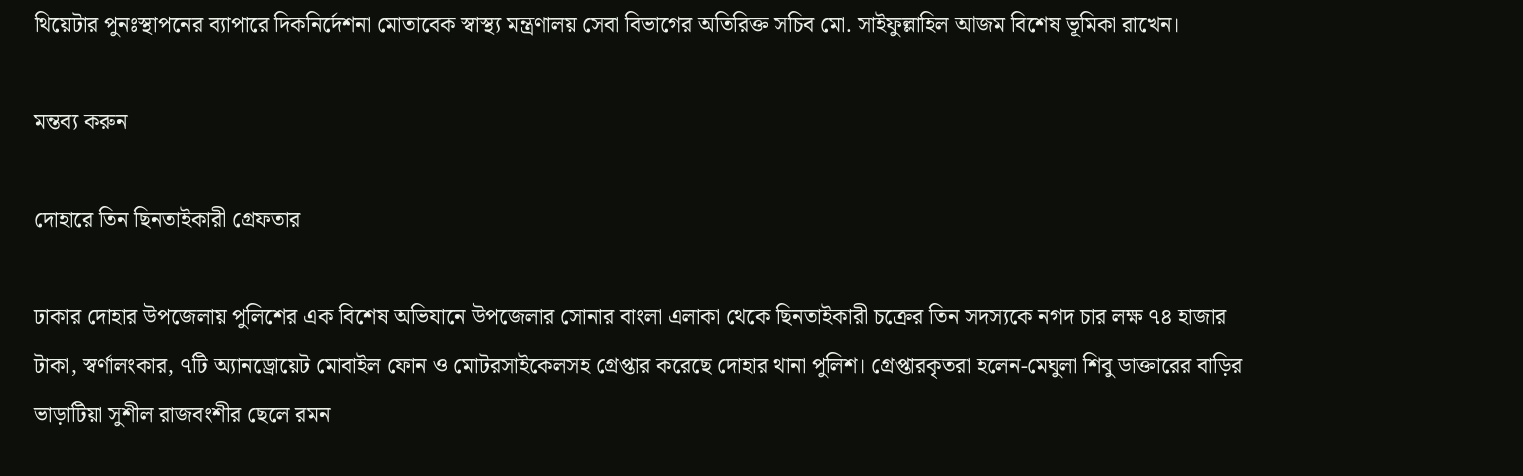থিয়েটার পুনঃস্থাপনের ব্যাপারে দিকনির্দেশনা মোতাবেক স্বাস্থ্য মন্ত্রণালয় সেবা বিভাগের অতিরিক্ত সচিব মো. সাইফুল্লাহিল আজম বিশেষ ভূমিকা রাখেন।

মন্তব্য করুন

দোহারে তিন ছিনতাইকারী গ্রেফতার

ঢাকার দোহার উপজেলায় পুলিশের এক বিশেষ অভিযানে উপজেলার সোনার বাংলা এলাকা থেকে ছিনতাইকারী চক্রের তিন সদস্যকে নগদ চার লক্ষ ৭৪ হাজার টাকা, স্বর্ণালংকার, ৭টি অ্যানড্রোয়েট মোবাইল ফোন ও মোটরসাইকেলসহ গ্রেপ্তার করেছে দোহার থানা পুলিশ। গ্রেপ্তারকৃতরা হলেন-মেঘুলা শিবু ডাক্তারের বাড়ির ভাড়াটিয়া সুশীল রাজবংশীর ছেলে রমন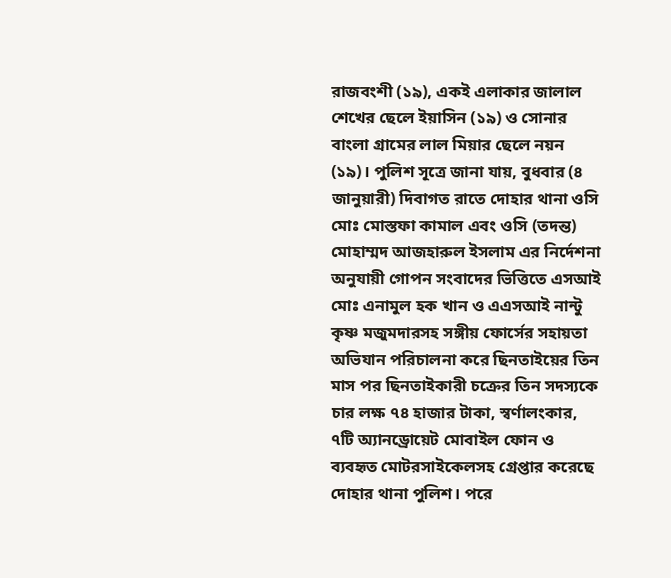রাজবংশী (১৯), একই এলাকার জালাল শেখের ছেলে ইয়াসিন (১৯) ও সোনার বাংলা গ্রামের লাল মিয়ার ছেলে নয়ন (১৯)। পুলিশ সূত্রে জানা যায়, বুধবার (৪ জানুয়ারী) দিবাগত রাতে দোহার থানা ওসি মোঃ মোস্তফা কামাল এবং ওসি (তদন্ত) মোহাম্মদ আজহারুল ইসলাম এর নির্দেশনা অনুযায়ী গোপন সংবাদের ভিত্তিতে এসআই মোঃ এনামুল হক খান ও এএসআই নান্টু কৃষ্ণ মজুমদারসহ সঙ্গীয় ফোর্সের সহায়তা অভিযান পরিচালনা করে ছিনতাইয়ের তিন মাস পর ছিনতাইকারী চক্রের তিন সদস্যকে চার লক্ষ ৭৪ হাজার টাকা, স্বর্ণালংকার, ৭টি অ্যানড্রোয়েট মোবাইল ফোন ও ব্যবহৃত মোটরসাইকেলসহ গ্রেপ্তার করেছে দোহার থানা পুলিশ। পরে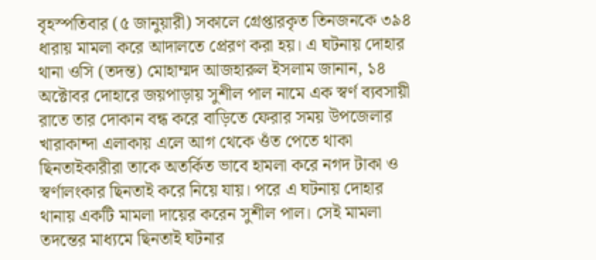বৃহস্পতিবার (৫ জানুয়ারী) সকালে গ্রেপ্তারকৃত তিনজনকে ৩৯৪ ধারায় মামলা করে আদালতে প্রেরণ করা হয়। এ ঘটনায় দোহার থানা ওসি (তদন্ত) মোহাম্মদ আজহারুল ইসলাম জানান, ১৪ অক্টোবর দোহারে জয়পাড়ায় সুশীল পাল নামে এক স্বর্ণ ব্যবসায়ী রাতে তার দোকান বন্ধ করে বাড়িতে ফেরার সময় উপজেলার খারাকান্দা এলাকায় এলে আগ থেকে ওঁত পেতে থাকা ছিনতাইকারীরা তাকে অতর্কিত ভাবে হামলা করে নগদ টাকা ও স্বর্ণালংকার ছিনতাই করে নিয়ে যায়। পরে এ ঘটনায় দোহার থানায় একটি মামলা দায়ের করেন সুশীল পাল। সেই মামলা তদন্তের মাধ্যমে ছিনতাই ঘটনার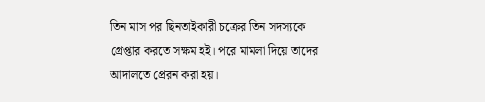তিন মাস পর ছিনতাইকারী চক্রের তিন সদস্যকে গ্রেপ্তার করতে সক্ষম হই। পরে মামলা দিয়ে তাদের আদালতে প্রেরন করা হয়।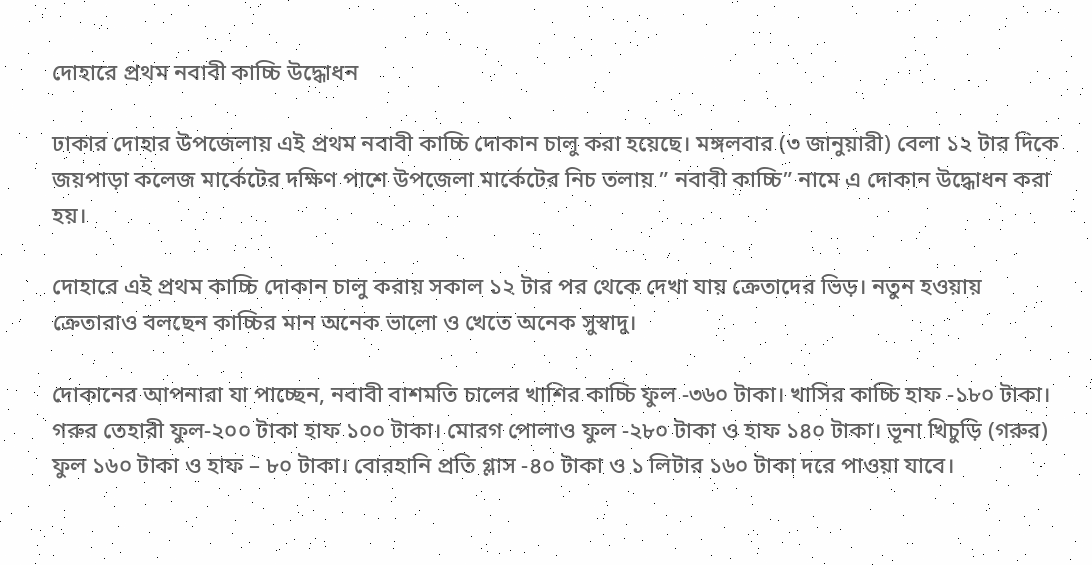দোহারে প্রথম নবাবী কাচ্চি উদ্ধোধন

ঢাকার দোহার উপজেলায় এই প্রথম নবাবী কাচ্চি দোকান চালু করা হয়েছে। মঙ্গলবার (৩ জানুয়ারী) বেলা ১২ টার দিকে জয়পাড়া কলেজ মার্কেটের দক্ষিণ পাশে উপজেলা মার্কেটের নিচ তলায় ” নবাবী কাচ্চি” নামে এ দোকান উদ্ধোধন করা হয়।

দোহারে এই প্রথম কাচ্চি দোকান চালু করায় সকাল ১২ টার পর থেকে দেখা যায় ক্রেতাদের ভিড়। নতুন হওয়ায় ক্রেতারাও বলছেন কাচ্চির মান অনেক ভালো ও খেতে অনেক সুস্বাদু।

দোকানের আপনারা যা পাচ্ছেন, নবাবী বাশমতি চালের খাশির কাচ্চি ফুল -৩৬০ টাকা। খাসির কাচ্চি হাফ -১৮০ টাকা। গরুর তেহারী ফুল-২০০ টাকা হাফ ১০০ টাকা। মোরগ পোলাও ফুল -২৮০ টাকা ও হাফ ১৪০ টাকা। ভূনা খিচুড়ি (গরুর) ফুল ১৬০ টাকা ও হাফ – ৮০ টাকা। বোরহানি প্রতি গ্লাস -৪০ টাকা ও ১ লিটার ১৬০ টাকা দরে পাওয়া যাবে।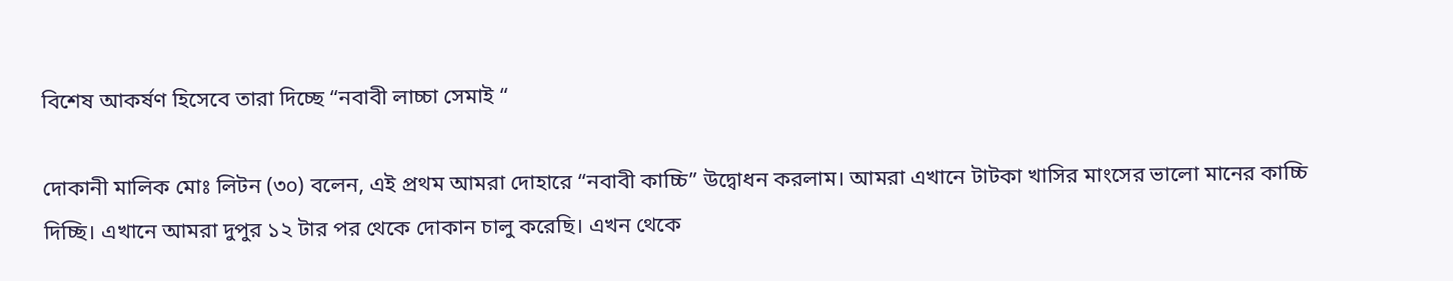বিশেষ আকর্ষণ হিসেবে তারা দিচ্ছে “নবাবী লাচ্চা সেমাই “

দোকানী মালিক মোঃ লিটন (৩০) বলেন, এই প্রথম আমরা দোহারে “নবাবী কাচ্চি” উদ্বোধন করলাম। আমরা এখানে টাটকা খাসির মাংসের ভালো মানের কাচ্চি দিচ্ছি। এখানে আমরা দুপুর ১২ টার পর থেকে দোকান চালু করেছি। এখন থেকে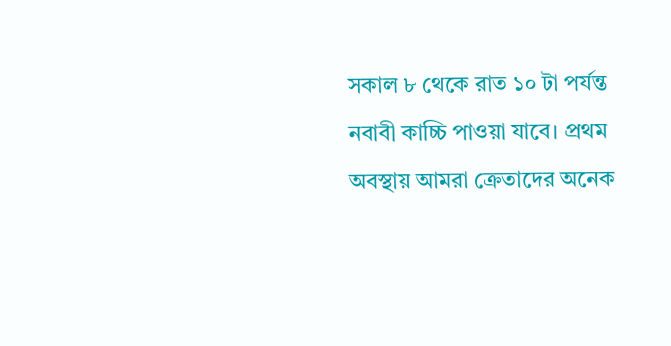সকাল ৮ থেকে রাত ১০ টা পর্যন্ত নবাবী কাচ্চি পাওয়া যাবে। প্রথম অবস্থায় আমরা ক্রেতাদের অনেক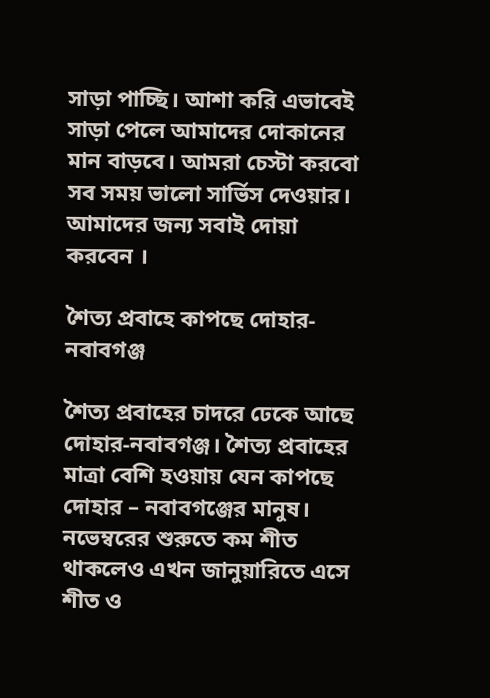সাড়া পাচ্ছি। আশা করি এভাবেই সাড়া পেলে আমাদের দোকানের মান বাড়বে। আমরা চেস্টা করবো সব সময় ভালো সার্ভিস দেওয়ার। আমাদের জন্য সবাই দোয়া করবেন ।

শৈত্য প্রবাহে কাপছে দোহার- নবাবগঞ্জ

শৈত্য প্রবাহের চাদরে ঢেকে আছে দোহার-নবাবগঞ্জ। শৈত্য প্রবাহের মাত্রা বেশি হওয়ায় যেন কাপছে দোহার – নবাবগঞ্জের মানুষ। নভেম্বরের শুরুতে কম শীত থাকলেও এখন জানুয়ারিতে এসে শীত ও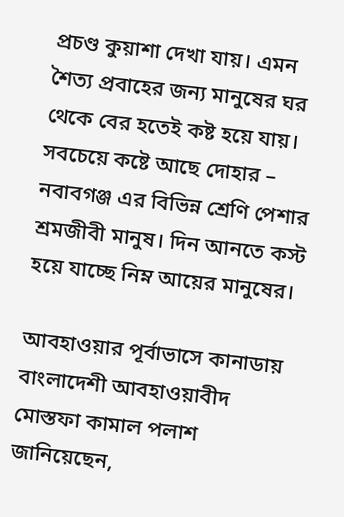প্রচণ্ড কুয়াশা দেখা যায়। এমন শৈত্য প্রবাহের জন্য মানুষের ঘর থেকে বের হতেই কষ্ট হয়ে যায়। সবচেয়ে কষ্টে আছে দোহার – নবাবগঞ্জ এর বিভিন্ন শ্রেণি পেশার শ্রমজীবী মানুষ। দিন আনতে কস্ট হয়ে যাচ্ছে নিম্ন আয়ের মানুষের।

আবহাওয়ার পূর্বাভাসে কানাডায় বাংলাদেশী আবহাওয়াবীদ মোস্তফা কামাল পলাশ জানিয়েছেন,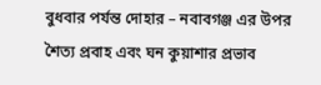বুধবার পর্যন্ত দোহার – নবাবগঞ্জ এর উপর শৈত্য প্রবাহ এবং ঘন কুয়াশার প্রভাব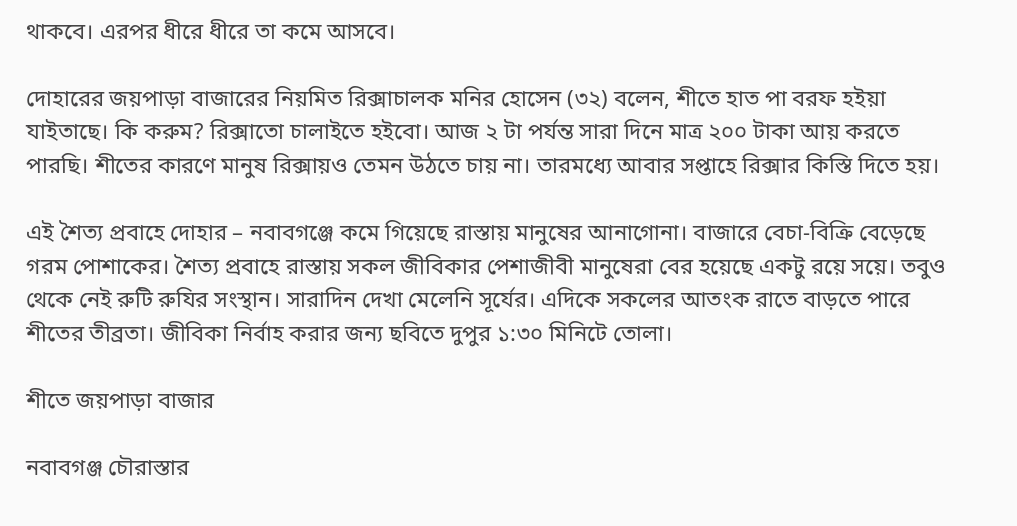থাকবে। এরপর ধীরে ধীরে তা কমে আসবে।

দোহারের জয়পাড়া বাজারের নিয়মিত রিক্সাচালক মনির হোসেন (৩২) বলেন, শীতে হাত পা বরফ হইয়া যাইতাছে। কি করুম? রিক্সাতো চালাইতে হইবো। আজ ২ টা পর্যন্ত সারা দিনে মাত্র ২০০ টাকা আয় করতে পারছি। শীতের কারণে মানুষ রিক্সায়ও তেমন উঠতে চায় না। তারমধ্যে আবার সপ্তাহে রিক্সার কিস্তি দিতে হয়।

এই শৈত্য প্রবাহে দোহার – নবাবগঞ্জে কমে গিয়েছে রাস্তায় মানুষের আনাগোনা। বাজারে বেচা-বিক্রি বেড়েছে গরম পোশাকের। শৈত্য প্রবাহে রাস্তায় সকল জীবিকার পেশাজীবী মানুষেরা বের হয়েছে একটু রয়ে সয়ে। তবুও থেকে নেই রুটি রুযির সংস্থান। সারাদিন দেখা মেলেনি সূর্যের। এদিকে সকলের আতংক রাতে বাড়তে পারে শীতের তীব্রতা। জীবিকা নির্বাহ করার জন্য ছবিতে দুপুর ১:৩০ মিনিটে তোলা।

শীতে জয়পাড়া বাজার

নবাবগঞ্জ চৌরাস্তার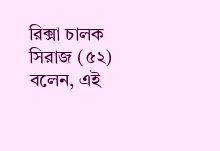রিক্সা চালক সিরাজ (৫২) বলেন, এই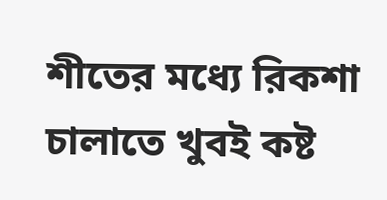শীতের মধ্যে রিকশা চালাতে খুবই কষ্ট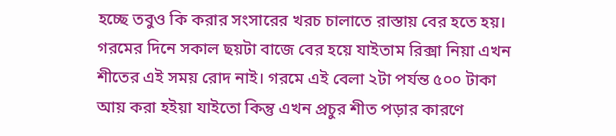হচ্ছে তবুও কি করার সংসারের খরচ চালাতে রাস্তায় বের হতে হয়। গরমের দিনে সকাল ছয়টা বাজে বের হয়ে যাইতাম রিক্সা নিয়া এখন শীতের এই সময় রোদ নাই। গরমে এই বেলা ২টা পর্যন্ত ৫০০ টাকা আয় করা হইয়া যাইতো কিন্তু এখন প্রচুর শীত পড়ার কারণে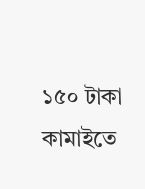১৫০ টাকা কামাইতে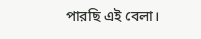পারছি এই বেলা।